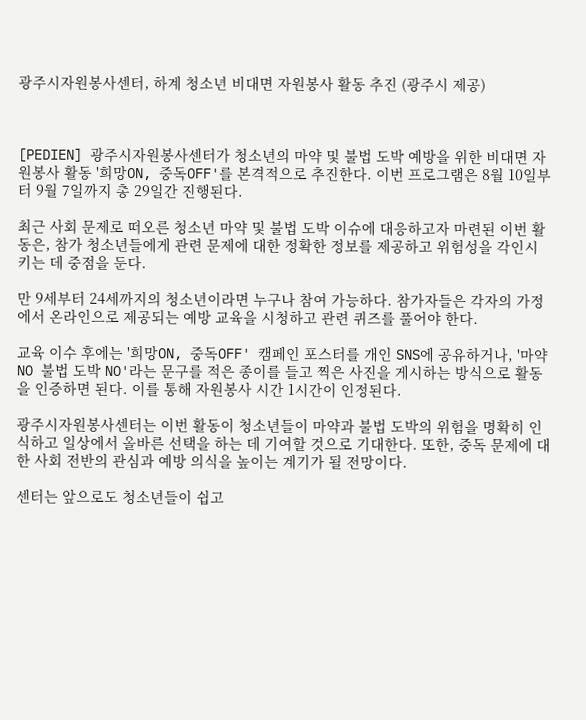광주시자원봉사센터, 하계 청소년 비대면 자원봉사 활동 추진 (광주시 제공)



[PEDIEN] 광주시자원봉사센터가 청소년의 마약 및 불법 도박 예방을 위한 비대면 자원봉사 활동 '희망ON, 중독OFF'를 본격적으로 추진한다. 이번 프로그램은 8월 10일부터 9월 7일까지 총 29일간 진행된다.

최근 사회 문제로 떠오른 청소년 마약 및 불법 도박 이슈에 대응하고자 마련된 이번 활동은, 참가 청소년들에게 관련 문제에 대한 정확한 정보를 제공하고 위험성을 각인시키는 데 중점을 둔다.

만 9세부터 24세까지의 청소년이라면 누구나 참여 가능하다. 참가자들은 각자의 가정에서 온라인으로 제공되는 예방 교육을 시청하고 관련 퀴즈를 풀어야 한다.

교육 이수 후에는 '희망ON, 중독OFF' 캠페인 포스터를 개인 SNS에 공유하거나, '마약 NO 불법 도박 NO'라는 문구를 적은 종이를 들고 찍은 사진을 게시하는 방식으로 활동을 인증하면 된다. 이를 통해 자원봉사 시간 1시간이 인정된다.

광주시자원봉사센터는 이번 활동이 청소년들이 마약과 불법 도박의 위험을 명확히 인식하고 일상에서 올바른 선택을 하는 데 기여할 것으로 기대한다. 또한, 중독 문제에 대한 사회 전반의 관심과 예방 의식을 높이는 계기가 될 전망이다.

센터는 앞으로도 청소년들이 쉽고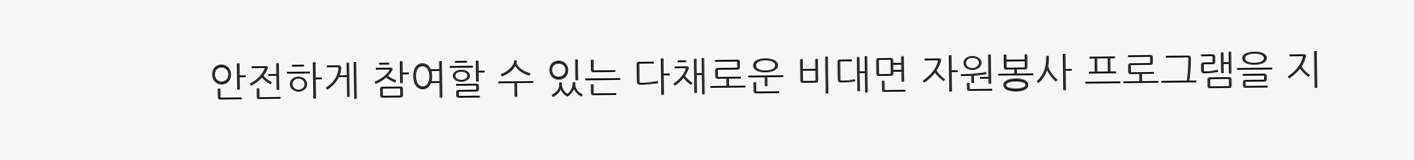안전하게 참여할 수 있는 다채로운 비대면 자원봉사 프로그램을 지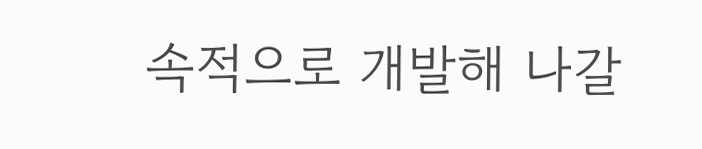속적으로 개발해 나갈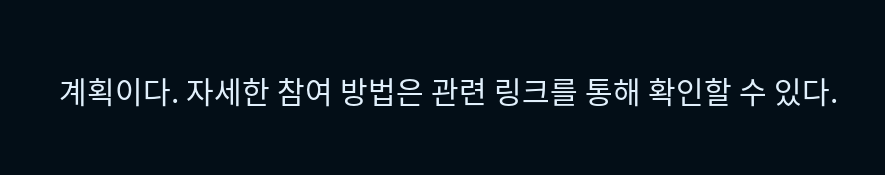계획이다. 자세한 참여 방법은 관련 링크를 통해 확인할 수 있다.